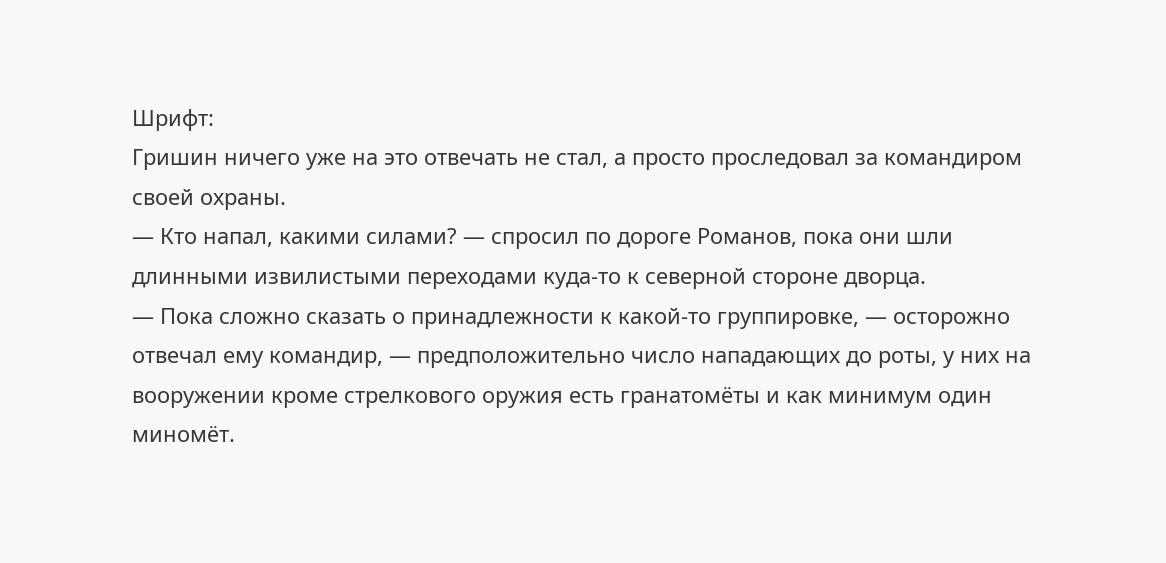Шрифт:
Гришин ничего уже на это отвечать не стал, а просто проследовал за командиром своей охраны.
— Кто напал, какими силами? — спросил по дороге Романов, пока они шли длинными извилистыми переходами куда-то к северной стороне дворца.
— Пока сложно сказать о принадлежности к какой-то группировке, — осторожно отвечал ему командир, — предположительно число нападающих до роты, у них на вооружении кроме стрелкового оружия есть гранатомёты и как минимум один миномёт.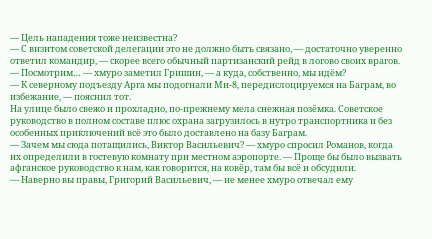— Цель нападения тоже неизвестна?
— С визитом советской делегации это не должно быть связано, — достаточно уверенно ответил командир, — скорее всего обычный партизанский рейд в логово своих врагов.
— Посмотрим… — хмуро заметил Гришин, — а куда, собственно, мы идём?
— К северному подъезду Арга мы подогнали Ми-8, передислоцируемся на Баграм, во избежание, — пояснил тот.
На улице было свежо и прохладно, по-прежнему мела снежная позёмка. Советское руководство в полном составе плюс охрана загрузилось в нутро транспортника и без особенных приключений всё это было доставлено на базу Баграм.
— Зачем мы сюда потащились, Виктор Васильевич? — хмуро спросил Романов, когда их определили в гостевую комнату при местном аэропорте. — Проще бы было вызвать афганское руководство к нам, как говорится, на ковёр, там бы всё и обсудили.
— Наверно вы правы, Григорий Васильевич, — не менее хмуро отвечал ему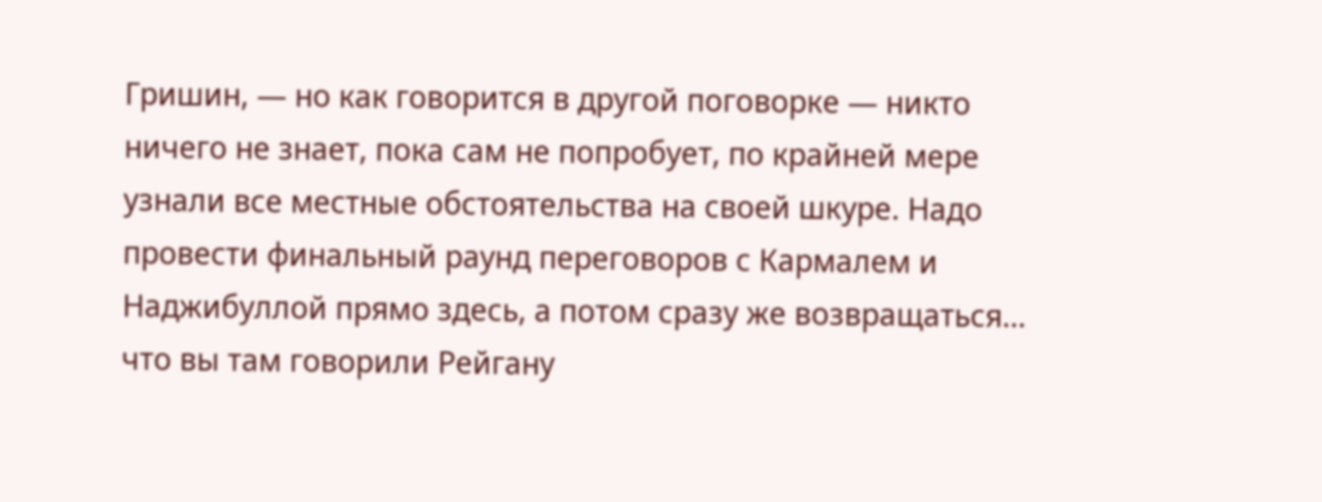Гришин, — но как говорится в другой поговорке — никто ничего не знает, пока сам не попробует, по крайней мере узнали все местные обстоятельства на своей шкуре. Надо провести финальный раунд переговоров с Кармалем и Наджибуллой прямо здесь, а потом сразу же возвращаться… что вы там говорили Рейгану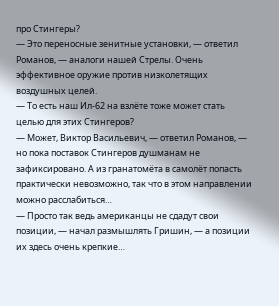про Стингеры?
— Это переносные зенитные установки, — ответил Романов, — аналоги нашей Стрелы. Очень эффективное оружие против низколетящих воздушных целей.
— То есть наш Ил-62 на взлёте тоже может стать целью для этих Стингеров?
— Может, Виктор Васильевич, — ответил Романов, — но пока поставок Стингеров душманам не зафиксировано. А из гранатомёта в самолёт попасть практически невозможно, так что в этом направлении можно расслабиться…
— Просто так ведь американцы не сдадут свои позиции, — начал размышлять Гришин, — а позиции их здесь очень крепкие…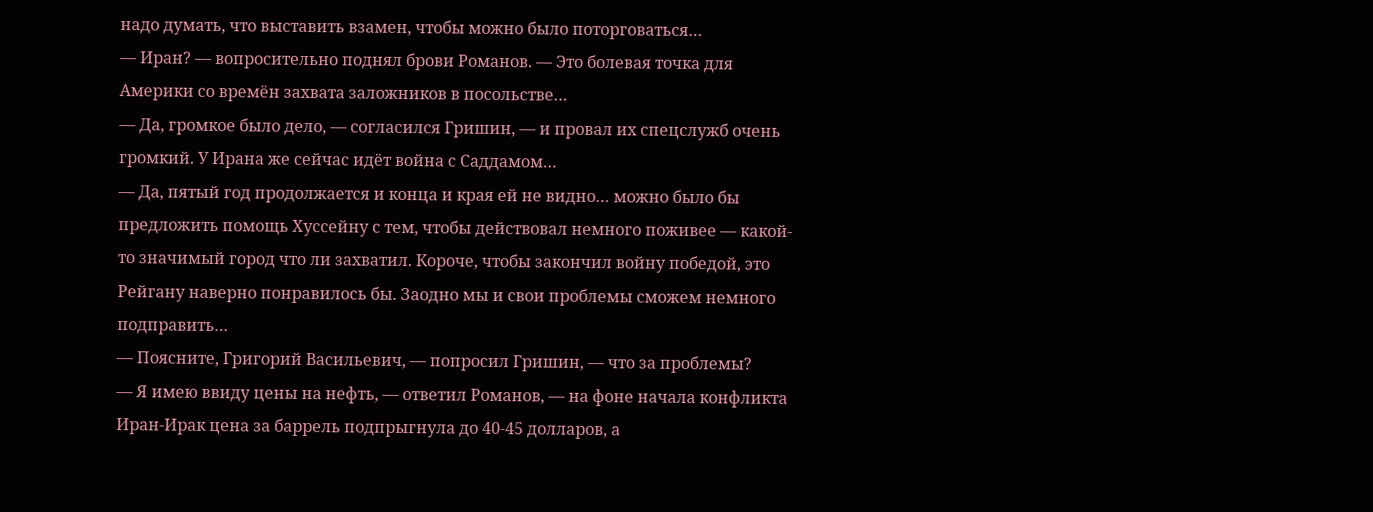надо думать, что выставить взамен, чтобы можно было поторговаться…
— Иран? — вопросительно поднял брови Романов. — Это болевая точка для Америки со времён захвата заложников в посольстве…
— Да, громкое было дело, — согласился Гришин, — и провал их спецслужб очень громкий. У Ирана же сейчас идёт война с Саддамом…
— Да, пятый год продолжается и конца и края ей не видно… можно было бы предложить помощь Хуссейну с тем, чтобы действовал немного поживее — какой-то значимый город что ли захватил. Короче, чтобы закончил войну победой, это Рейгану наверно понравилось бы. Заодно мы и свои проблемы сможем немного подправить…
— Поясните, Григорий Васильевич, — попросил Гришин, — что за проблемы?
— Я имею ввиду цены на нефть, — ответил Романов, — на фоне начала конфликта Иран-Ирак цена за баррель подпрыгнула до 40-45 долларов, а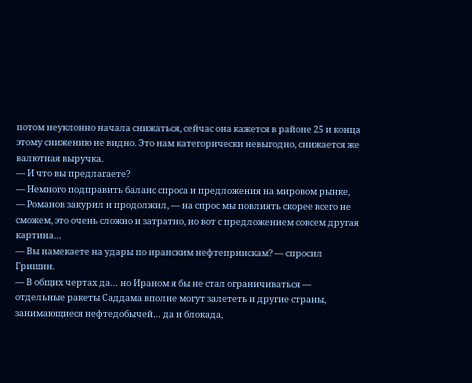потом неуклонно начала снижаться, сейчас она кажется в районе 25 и конца этому снижению не видно. Это нам категорически невыгодно, снижается же валютная выручка.
— И что вы предлагаете?
— Немного подправить баланс спроса и предложения на мировом рынке, — Романов закурил и продолжил, — на спрос мы повлиять скорее всего не сможем, это очень сложно и затратно, но вот с предложением совсем другая картина…
— Вы намекаете на удары по иранским нефтеприискам? — спросил Гришин.
— В общих чертах да… но Ираном я бы не стал ограничиваться — отдельные ракеты Саддама вполне могут залететь и другие страны, занимающиеся нефтедобычей… да и блокада,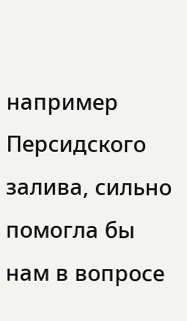например Персидского залива, сильно помогла бы нам в вопросе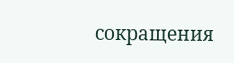сокращения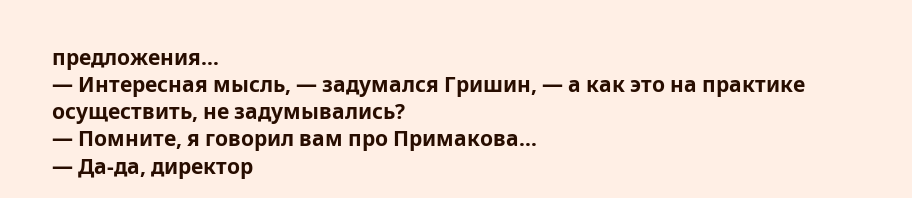предложения…
— Интересная мысль, — задумался Гришин, — а как это на практике осуществить, не задумывались?
— Помните, я говорил вам про Примакова…
— Да-да, директор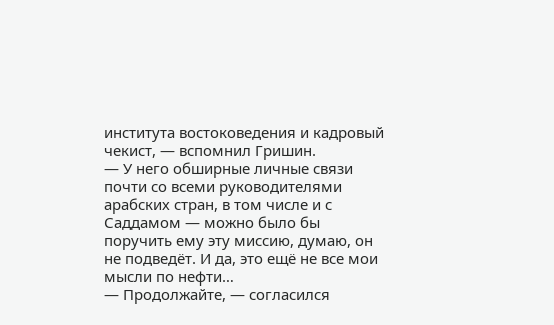института востоковедения и кадровый чекист, — вспомнил Гришин.
— У него обширные личные связи почти со всеми руководителями арабских стран, в том числе и с Саддамом — можно было бы поручить ему эту миссию, думаю, он не подведёт. И да, это ещё не все мои мысли по нефти…
— Продолжайте, — согласился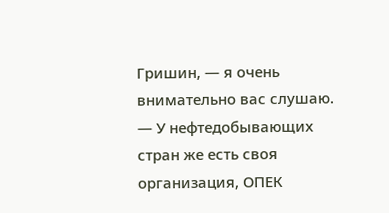Гришин, — я очень внимательно вас слушаю.
— У нефтедобывающих стран же есть своя организация, ОПЕК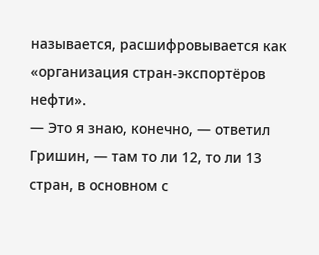называется, расшифровывается как «организация стран-экспортёров нефти».
— Это я знаю, конечно, — ответил Гришин, — там то ли 12, то ли 13 стран, в основном с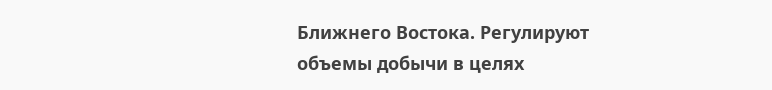Ближнего Востока. Регулируют объемы добычи в целях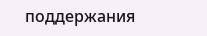поддержания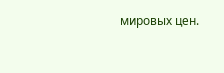мировых цен.